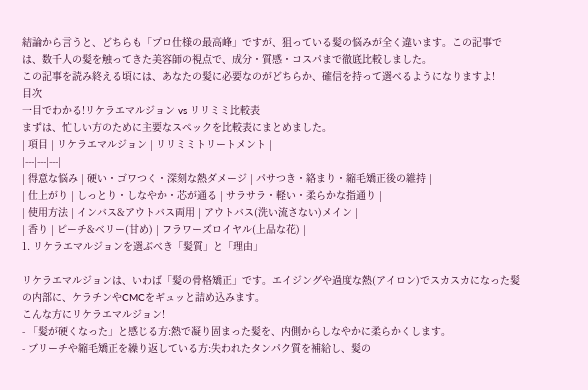結論から言うと、どちらも「プロ仕様の最高峰」ですが、狙っている髪の悩みが全く違います。この記事では、数千人の髪を触ってきた美容師の視点で、成分・質感・コスパまで徹底比較しました。
この記事を読み終える頃には、あなたの髪に必要なのがどちらか、確信を持って選べるようになりますよ!
目次
一目でわかる!リケラエマルジョン vs リリミミ比較表
まずは、忙しい方のために主要なスペックを比較表にまとめました。
| 項目 | リケラエマルジョン | リリミミトリートメント |
|---|---|---|
| 得意な悩み | 硬い・ゴワつく・深刻な熱ダメージ | パサつき・絡まり・縮毛矯正後の維持 |
| 仕上がり | しっとり・しなやか・芯が通る | サラサラ・軽い・柔らかな指通り |
| 使用方法 | インバス&アウトバス両用 | アウトバス(洗い流さない)メイン |
| 香り | ピーチ&ベリー(甘め) | フラワーズロイヤル(上品な花) |
1. リケラエマルジョンを選ぶべき「髪質」と「理由」

リケラエマルジョンは、いわば「髪の骨格矯正」です。エイジングや過度な熱(アイロン)でスカスカになった髪の内部に、ケラチンやCMCをギュッと詰め込みます。
こんな方にリケラエマルジョン!
- 「髪が硬くなった」と感じる方:熱で凝り固まった髪を、内側からしなやかに柔らかくします。
- ブリーチや縮毛矯正を繰り返している方:失われたタンパク質を補給し、髪の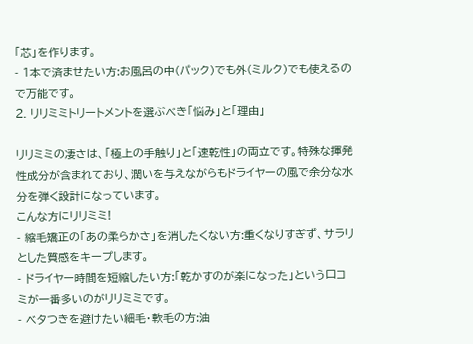「芯」を作ります。
- 1本で済ませたい方:お風呂の中(パック)でも外(ミルク)でも使えるので万能です。
2. リリミミトリートメントを選ぶべき「悩み」と「理由」

リリミミの凄さは、「極上の手触り」と「速乾性」の両立です。特殊な揮発性成分が含まれており、潤いを与えながらもドライヤーの風で余分な水分を弾く設計になっています。
こんな方にリリミミ!
- 縮毛矯正の「あの柔らかさ」を消したくない方:重くなりすぎず、サラリとした質感をキープします。
- ドライヤー時間を短縮したい方:「乾かすのが楽になった」という口コミが一番多いのがリリミミです。
- ベタつきを避けたい細毛・軟毛の方:油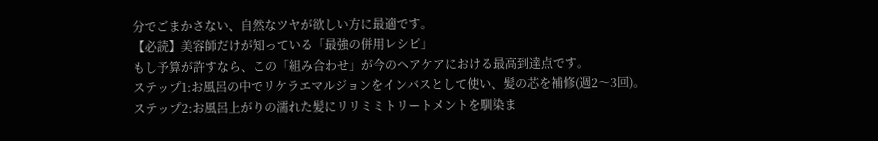分でごまかさない、自然なツヤが欲しい方に最適です。
【必読】美容師だけが知っている「最強の併用レシピ」
もし予算が許すなら、この「組み合わせ」が今のヘアケアにおける最高到達点です。
ステップ1:お風呂の中でリケラエマルジョンをインバスとして使い、髪の芯を補修(週2〜3回)。
ステップ2:お風呂上がりの濡れた髪にリリミミトリートメントを馴染ま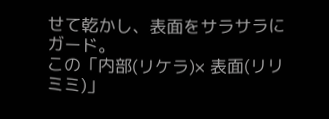せて乾かし、表面をサラサラにガード。
この「内部(リケラ)× 表面(リリミミ)」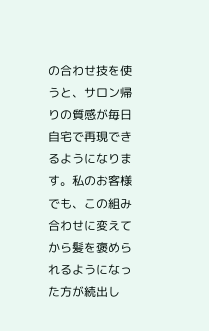の合わせ技を使うと、サロン帰りの質感が毎日自宅で再現できるようになります。私のお客様でも、この組み合わせに変えてから髪を褒められるようになった方が続出し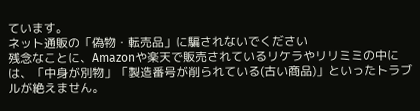ています。
ネット通販の「偽物・転売品」に騙されないでください
残念なことに、Amazonや楽天で販売されているリケラやリリミミの中には、「中身が別物」「製造番号が削られている(古い商品)」といったトラブルが絶えません。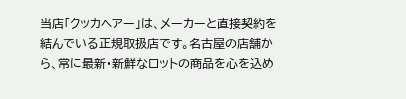当店「クッカヘアー」は、メーカーと直接契約を結んでいる正規取扱店です。名古屋の店舗から、常に最新・新鮮なロットの商品を心を込め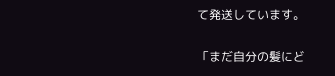て発送しています。

「まだ自分の髪にど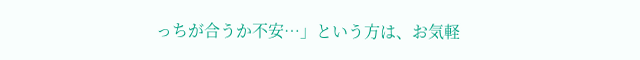っちが合うか不安…」という方は、お気軽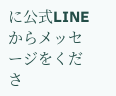に公式LINEからメッセージをくださ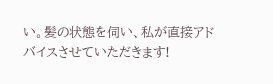い。髪の状態を伺い、私が直接アドバイスさせていただきます!